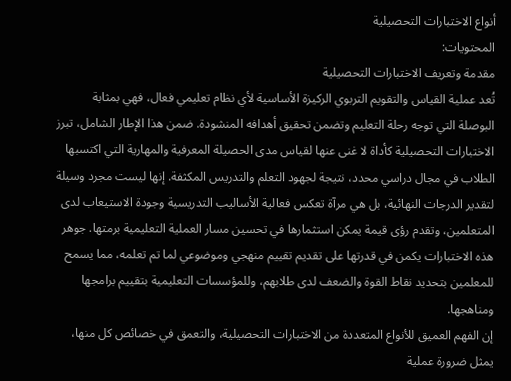أنواع الاختبارات التحصيلية
المحتويات:
مقدمة وتعريف الاختبارات التحصيلية
تُعد عملية القياس والتقويم التربوي الركيزة الأساسية لأي نظام تعليمي فعال، فهي بمثابة البوصلة التي توجه رحلة التعليم وتضمن تحقيق أهدافه المنشودة. ضمن هذا الإطار الشامل، تبرز الاختبارات التحصيلية كأداة لا غنى عنها لقياس مدى الحصيلة المعرفية والمهارية التي اكتسبها الطلاب في مجال دراسي محدد، نتيجة لجهود التعلم والتدريس المكثفة. إنها ليست مجرد وسيلة لتقدير الدرجات النهائية، بل هي مرآة تعكس فعالية الأساليب التدريسية وجودة الاستيعاب لدى المتعلمين، وتقدم رؤى قيمة يمكن استثمارها في تحسين مسار العملية التعليمية برمتها. جوهر هذه الاختبارات يكمن في قدرتها على تقديم تقييم منهجي وموضوعي لما تم تعلمه، مما يسمح للمعلمين بتحديد نقاط القوة والضعف لدى طلابهم، وللمؤسسات التعليمية بتقييم برامجها ومناهجها.
إن الفهم العميق للأنواع المتعددة من الاختبارات التحصيلية، والتعمق في خصائص كل منها، يمثل ضرورة عملية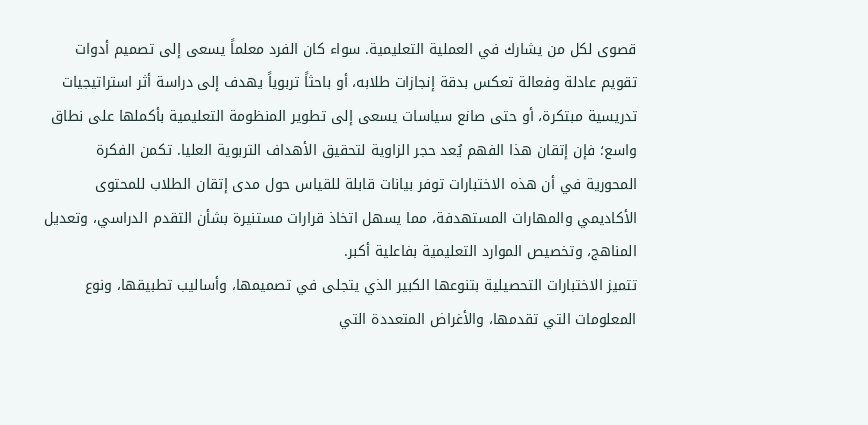قصوى لكل من يشارك في العملية التعليمية. سواء كان الفرد معلماً يسعى إلى تصميم أدوات تقويم عادلة وفعالة تعكس بدقة إنجازات طلابه، أو باحثاً تربوياً يهدف إلى دراسة أثر استراتيجيات تدريسية مبتكرة، أو حتى صانع سياسات يسعى إلى تطوير المنظومة التعليمية بأكملها على نطاق واسع؛ فإن إتقان هذا الفهم يُعد حجر الزاوية لتحقيق الأهداف التربوية العليا. تكمن الفكرة المحورية في أن هذه الاختبارات توفر بيانات قابلة للقياس حول مدى إتقان الطلاب للمحتوى الأكاديمي والمهارات المستهدفة، مما يسهل اتخاذ قرارات مستنيرة بشأن التقدم الدراسي، وتعديل المناهج، وتخصيص الموارد التعليمية بفاعلية أكبر.
تتميز الاختبارات التحصيلية بتنوعها الكبير الذي يتجلى في تصميمها، وأساليب تطبيقها، ونوع المعلومات التي تقدمها، والأغراض المتعددة التي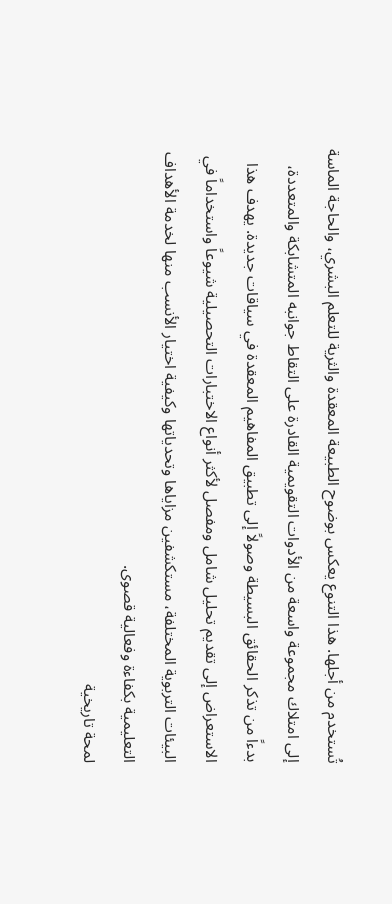تُستخدم من أجلها. هذا التنوع يعكس بوضوح الطبيعة المعقدة والثرية للتعلم البشري، والحاجة الماسة إلى امتلاك مجموعة واسعة من الأدوات التقويمية القادرة على التقاط جوانبه المتشابكة والمتعددة، بدءاً من تذكر الحقائق البسيطة وصولاً إلى تطبيق المفاهيم المعقدة في سياقات جديدة. يهدف هذا الاستعراض إلى تقديم تحليل شامل ومفصل لأكثر أنواع الاختبارات التحصيلية شيوعاً واستخداماً في البيئات التربوية المختلفة، مستكشفين مزاياها وتحدياتها وكيفية اختيار الأنسب منها لخدمة الأهداف التعليمية بكفاءة وفعالية قصوى.
لمحة تاريخية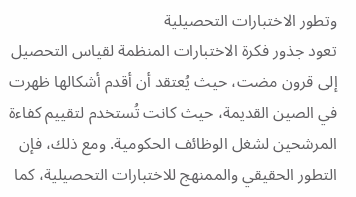وتطور الاختبارات التحصيلية
تعود جذور فكرة الاختبارات المنظمة لقياس التحصيل إلى قرون مضت، حيث يُعتقد أن أقدم أشكالها ظهرت في الصين القديمة، حيث كانت تُستخدم لتقييم كفاءة المرشحين لشغل الوظائف الحكومية. ومع ذلك، فإن التطور الحقيقي والممنهج للاختبارات التحصيلية، كما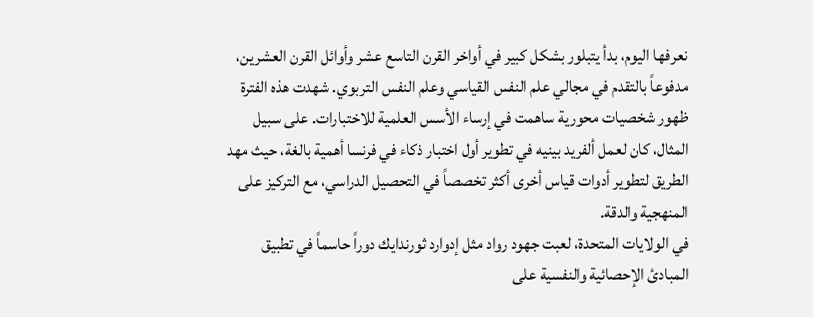نعرفها اليوم، بدأ يتبلور بشكل كبير في أواخر القرن التاسع عشر وأوائل القرن العشرين، مدفوعاً بالتقدم في مجالي علم النفس القياسي وعلم النفس التربوي. شهدت هذه الفترة ظهور شخصيات محورية ساهمت في إرساء الأسس العلمية للاختبارات. على سبيل المثال، كان لعمل ألفريد بينيه في تطوير أول اختبار ذكاء في فرنسا أهمية بالغة، حيث مهد الطريق لتطوير أدوات قياس أخرى أكثر تخصصاً في التحصيل الدراسي، مع التركيز على المنهجية والدقة.
في الولايات المتحدة، لعبت جهود رواد مثل إدوارد ثورندايك دوراً حاسماً في تطبيق المبادئ الإحصائية والنفسية على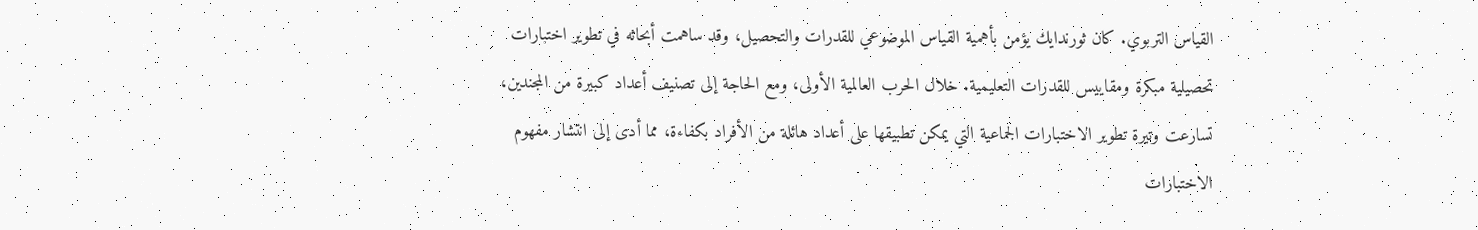القياس التربوي. كان ثورندايك يؤمن بأهمية القياس الموضوعي للقدرات والتحصيل، وقد ساهمت أبحاثه في تطوير اختبارات تحصيلية مبكرة ومقاييس للقدرات التعليمية. خلال الحرب العالمية الأولى، ومع الحاجة إلى تصنيف أعداد كبيرة من المجندين، تسارعت وتيرة تطوير الاختبارات الجماعية التي يمكن تطبيقها على أعداد هائلة من الأفراد بكفاءة، مما أدى إلى انتشار مفهوم الاختبارات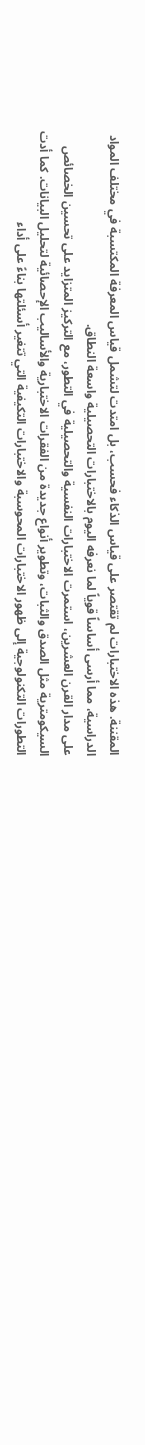المقننة. هذه الاختبارات لم تقتصر على قياس الذكاء فحسب، بل امتدت لتشمل قياس المعرفة المكتسبة في مختلف المواد الدراسية، مما أرسى أساساً قوياً لما نعرفه اليوم بالاختبارات التحصيلية واسعة النطاق.
على مدار القرن العشرين، استمرت الاختبارات النفسية والتحصيلية في التطور، مع التركيز المتزايد على تحسين الخصائص السيكومترية مثل الصدق والثبات، وتطوير أنواع جديدة من الفقرات الاختبارية والأساليب الإحصائية لتحليل البيانات. كما أدت التطورات التكنولوجية إلى ظهور الاختبارات المحوسبة والاختبارات التكيفية التي تتغير أسئلتها بناءً على أداء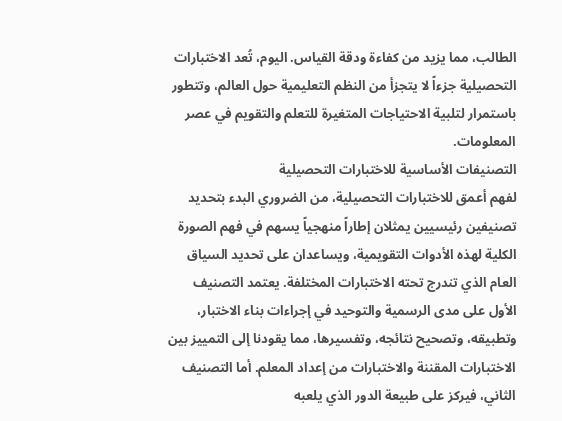الطالب، مما يزيد من كفاءة ودقة القياس. اليوم، تُعد الاختبارات التحصيلية جزءاً لا يتجزأ من النظم التعليمية حول العالم، وتتطور باستمرار لتلبية الاحتياجات المتغيرة للتعلم والتقويم في عصر المعلومات.
التصنيفات الأساسية للاختبارات التحصيلية
لفهم أعمق للاختبارات التحصيلية، من الضروري البدء بتحديد تصنيفين رئيسيين يمثلان إطاراً منهجياً يسهم في فهم الصورة الكلية لهذه الأدوات التقويمية، ويساعدان على تحديد السياق العام الذي تندرج تحته الاختبارات المختلفة. يعتمد التصنيف الأول على مدى الرسمية والتوحيد في إجراءات بناء الاختبار، وتطبيقه، وتصحيح نتائجه، وتفسيرها، مما يقودنا إلى التمييز بين الاختبارات المقننة والاختبارات من إعداد المعلم. أما التصنيف الثاني، فيركز على طبيعة الدور الذي يلعبه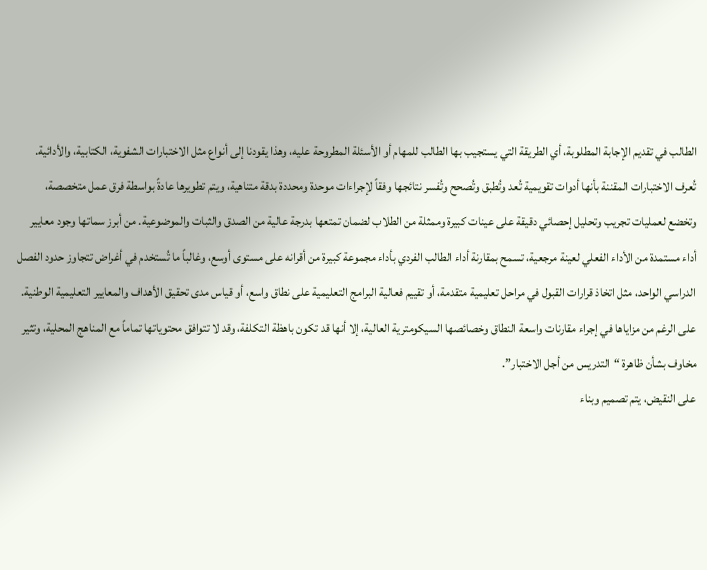الطالب في تقديم الإجابة المطلوبة، أي الطريقة التي يستجيب بها الطالب للمهام أو الأسئلة المطروحة عليه، وهذا يقودنا إلى أنواع مثل الاختبارات الشفوية، الكتابية، والأدائية.
تُعرف الاختبارات المقننة بأنها أدوات تقويمية تُعد وتُطبق وتُصحح وتُفسر نتائجها وفقاً لإجراءات موحدة ومحددة بدقة متناهية، ويتم تطويرها عادةً بواسطة فرق عمل متخصصة، وتخضع لعمليات تجريب وتحليل إحصائي دقيقة على عينات كبيرة وممثلة من الطلاب لضمان تمتعها بدرجة عالية من الصدق والثبات والموضوعية. من أبرز سماتها وجود معايير أداء مستمدة من الأداء الفعلي لعينة مرجعية، تسمح بمقارنة أداء الطالب الفردي بأداء مجموعة كبيرة من أقرانه على مستوى أوسع، وغالباً ما تُستخدم في أغراض تتجاوز حدود الفصل الدراسي الواحد، مثل اتخاذ قرارات القبول في مراحل تعليمية متقدمة، أو تقييم فعالية البرامج التعليمية على نطاق واسع، أو قياس مدى تحقيق الأهداف والمعايير التعليمية الوطنية. على الرغم من مزاياها في إجراء مقارنات واسعة النطاق وخصائصها السيكومترية العالية، إلا أنها قد تكون باهظة التكلفة، وقد لا تتوافق محتوياتها تماماً مع المناهج المحلية، وتثير مخاوف بشأن ظاهرة “التدريس من أجل الاختبار”.
على النقيض، يتم تصميم وبناء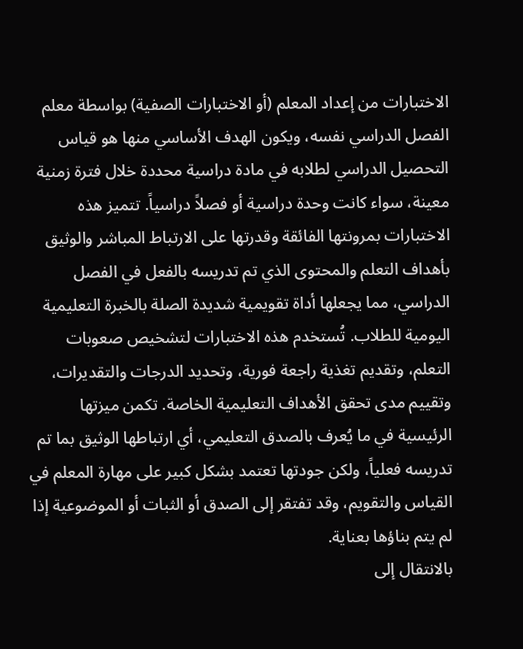الاختبارات من إعداد المعلم (أو الاختبارات الصفية) بواسطة معلم الفصل الدراسي نفسه، ويكون الهدف الأساسي منها هو قياس التحصيل الدراسي لطلابه في مادة دراسية محددة خلال فترة زمنية معينة، سواء كانت وحدة دراسية أو فصلاً دراسياً. تتميز هذه الاختبارات بمرونتها الفائقة وقدرتها على الارتباط المباشر والوثيق بأهداف التعلم والمحتوى الذي تم تدريسه بالفعل في الفصل الدراسي، مما يجعلها أداة تقويمية شديدة الصلة بالخبرة التعليمية اليومية للطلاب. تُستخدم هذه الاختبارات لتشخيص صعوبات التعلم، وتقديم تغذية راجعة فورية، وتحديد الدرجات والتقديرات، وتقييم مدى تحقق الأهداف التعليمية الخاصة. تكمن ميزتها الرئيسية في ما يُعرف بالصدق التعليمي، أي ارتباطها الوثيق بما تم تدريسه فعلياً، ولكن جودتها تعتمد بشكل كبير على مهارة المعلم في القياس والتقويم، وقد تفتقر إلى الصدق أو الثبات أو الموضوعية إذا لم يتم بناؤها بعناية.
بالانتقال إلى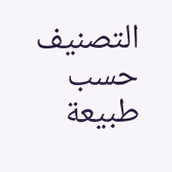التصنيف حسب طبيعة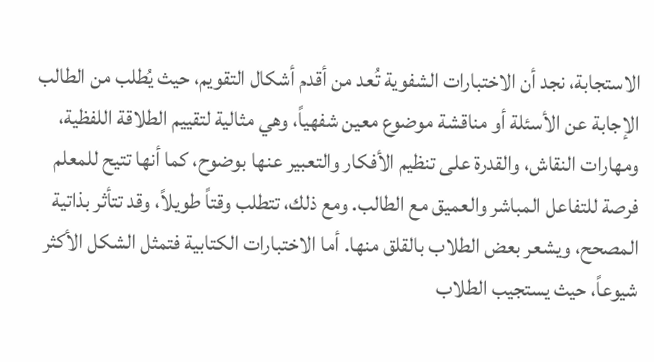الاستجابة، نجد أن الاختبارات الشفوية تُعد من أقدم أشكال التقويم، حيث يُطلب من الطالب الإجابة عن الأسئلة أو مناقشة موضوع معين شفهياً، وهي مثالية لتقييم الطلاقة اللفظية، ومهارات النقاش، والقدرة على تنظيم الأفكار والتعبير عنها بوضوح، كما أنها تتيح للمعلم فرصة للتفاعل المباشر والعميق مع الطالب. ومع ذلك، تتطلب وقتاً طويلاً، وقد تتأثر بذاتية المصحح، ويشعر بعض الطلاب بالقلق منها. أما الاختبارات الكتابية فتمثل الشكل الأكثر شيوعاً، حيث يستجيب الطلاب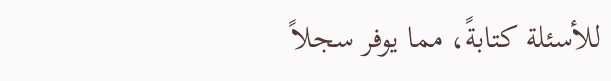للأسئلة كتابةً، مما يوفر سجلاً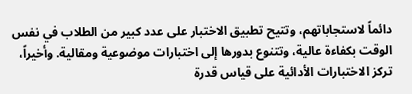دائماً لاستجاباتهم، وتتيح تطبيق الاختبار على عدد كبير من الطلاب في نفس الوقت بكفاءة عالية، وتتنوع بدورها إلى اختبارات موضوعية ومقالية. وأخيراً، تركز الاختبارات الأدائية على قياس قدرة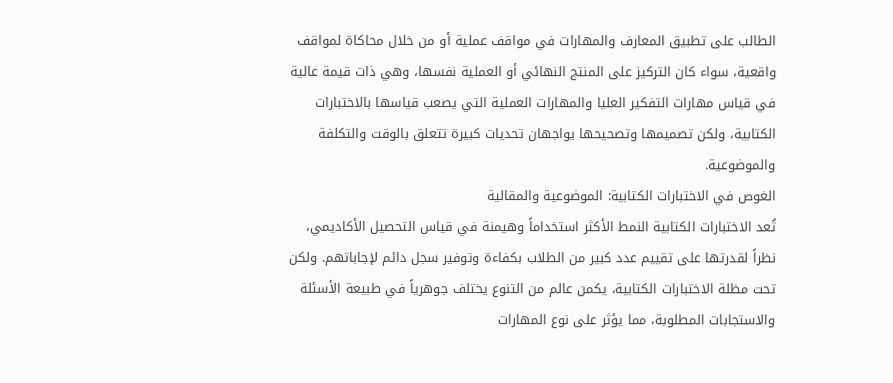الطالب على تطبيق المعارف والمهارات في مواقف عملية أو من خلال محاكاة لمواقف واقعية، سواء كان التركيز على المنتج النهائي أو العملية نفسها، وهي ذات قيمة عالية في قياس مهارات التفكير العليا والمهارات العملية التي يصعب قياسها بالاختبارات الكتابية، ولكن تصميمها وتصحيحها يواجهان تحديات كبيرة تتعلق بالوقت والتكلفة والموضوعية.
الغوص في الاختبارات الكتابية: الموضوعية والمقالية
تُعد الاختبارات الكتابية النمط الأكثر استخداماً وهيمنة في قياس التحصيل الأكاديمي، نظراً لقدرتها على تقييم عدد كبير من الطلاب بكفاءة وتوفير سجل دائم لإجاباتهم. ولكن تحت مظلة الاختبارات الكتابية، يكمن عالم من التنوع يختلف جوهرياً في طبيعة الأسئلة والاستجابات المطلوبة، مما يؤثر على نوع المهارات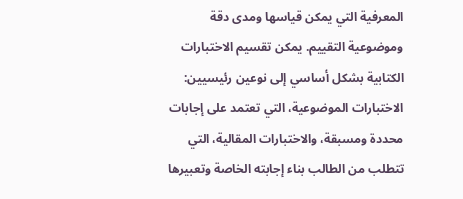المعرفية التي يمكن قياسها ومدى دقة وموضوعية التقييم. يمكن تقسيم الاختبارات الكتابية بشكل أساسي إلى نوعين رئيسيين: الاختبارات الموضوعية، التي تعتمد على إجابات محددة ومسبقة، والاختبارات المقالية، التي تتطلب من الطالب بناء إجابته الخاصة وتعبيرها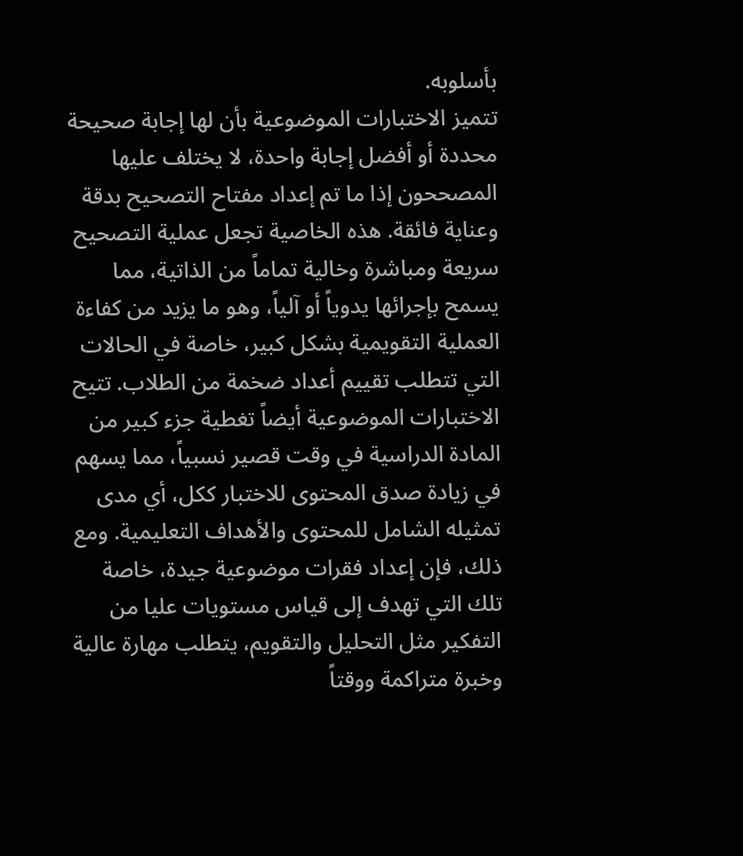بأسلوبه.
تتميز الاختبارات الموضوعية بأن لها إجابة صحيحة محددة أو أفضل إجابة واحدة، لا يختلف عليها المصححون إذا ما تم إعداد مفتاح التصحيح بدقة وعناية فائقة. هذه الخاصية تجعل عملية التصحيح سريعة ومباشرة وخالية تماماً من الذاتية، مما يسمح بإجرائها يدوياً أو آلياً، وهو ما يزيد من كفاءة العملية التقويمية بشكل كبير، خاصة في الحالات التي تتطلب تقييم أعداد ضخمة من الطلاب. تتيح الاختبارات الموضوعية أيضاً تغطية جزء كبير من المادة الدراسية في وقت قصير نسبياً، مما يسهم في زيادة صدق المحتوى للاختبار ككل، أي مدى تمثيله الشامل للمحتوى والأهداف التعليمية. ومع ذلك، فإن إعداد فقرات موضوعية جيدة، خاصة تلك التي تهدف إلى قياس مستويات عليا من التفكير مثل التحليل والتقويم، يتطلب مهارة عالية وخبرة متراكمة ووقتاً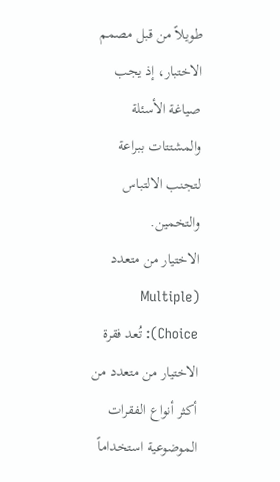طويلاً من قبل مصمم الاختبار، إذ يجب صياغة الأسئلة والمشتتات ببراعة لتجنب الالتباس والتخمين.
الاختيار من متعدد (Multiple Choice): تُعد فقرة الاختيار من متعدد من أكثر أنواع الفقرات الموضوعية استخداماً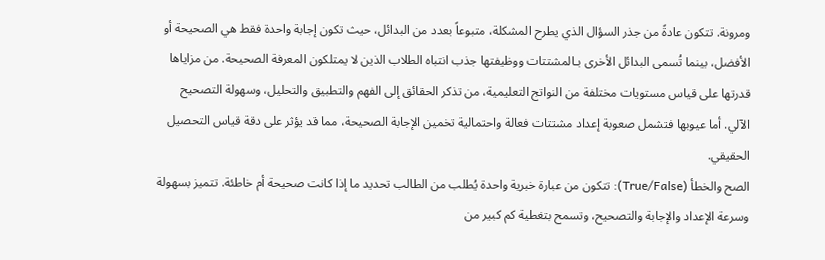ومرونة. تتكون عادةً من جذر السؤال الذي يطرح المشكلة، متبوعاً بعدد من البدائل، حيث تكون إجابة واحدة فقط هي الصحيحة أو الأفضل، بينما تُسمى البدائل الأخرى بـالمشتتات ووظيفتها جذب انتباه الطلاب الذين لا يمتلكون المعرفة الصحيحة. من مزاياها قدرتها على قياس مستويات مختلفة من النواتج التعليمية، من تذكر الحقائق إلى الفهم والتطبيق والتحليل، وسهولة التصحيح الآلي. أما عيوبها فتشمل صعوبة إعداد مشتتات فعالة واحتمالية تخمين الإجابة الصحيحة، مما قد يؤثر على دقة قياس التحصيل الحقيقي.
الصح والخطأ (True/False): تتكون من عبارة خبرية واحدة يُطلب من الطالب تحديد ما إذا كانت صحيحة أم خاطئة. تتميز بسهولة وسرعة الإعداد والإجابة والتصحيح، وتسمح بتغطية كم كبير من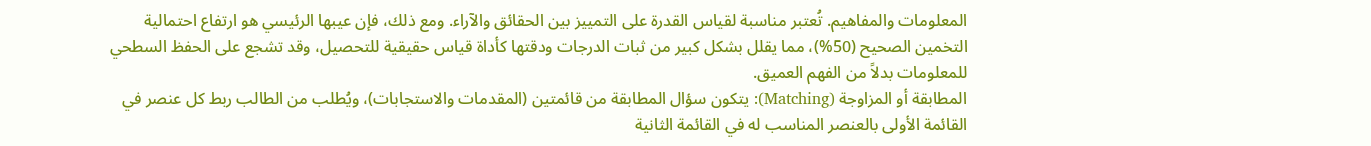المعلومات والمفاهيم. تُعتبر مناسبة لقياس القدرة على التمييز بين الحقائق والآراء. ومع ذلك، فإن عيبها الرئيسي هو ارتفاع احتمالية التخمين الصحيح (50%)، مما يقلل بشكل كبير من ثبات الدرجات ودقتها كأداة قياس حقيقية للتحصيل، وقد تشجع على الحفظ السطحي للمعلومات بدلاً من الفهم العميق.
المطابقة أو المزاوجة (Matching): يتكون سؤال المطابقة من قائمتين (المقدمات والاستجابات)، ويُطلب من الطالب ربط كل عنصر في القائمة الأولى بالعنصر المناسب له في القائمة الثانية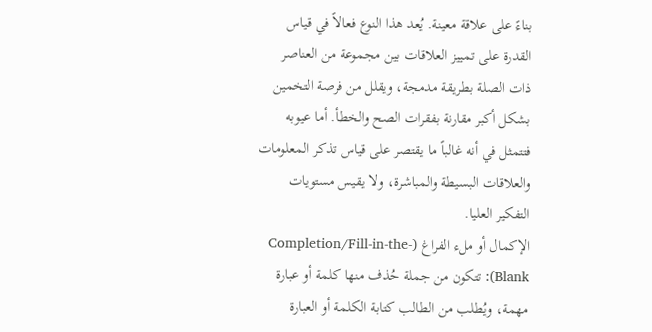بناءً على علاقة معينة. يُعد هذا النوع فعالاً في قياس القدرة على تمييز العلاقات بين مجموعة من العناصر ذات الصلة بطريقة مدمجة، ويقلل من فرصة التخمين بشكل أكبر مقارنة بفقرات الصح والخطأ. أما عيوبه فتتمثل في أنه غالباً ما يقتصر على قياس تذكر المعلومات والعلاقات البسيطة والمباشرة، ولا يقيس مستويات التفكير العليا.
الإكمال أو ملء الفراغ (Completion/Fill-in-the-Blank): تتكون من جملة حُذف منها كلمة أو عبارة مهمة، ويُطلب من الطالب كتابة الكلمة أو العبارة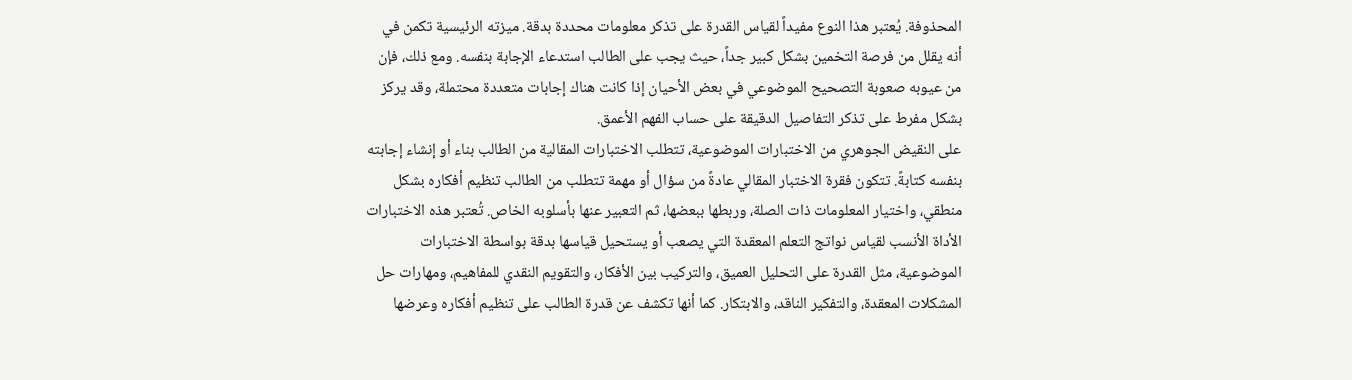المحذوفة. يُعتبر هذا النوع مفيداً لقياس القدرة على تذكر معلومات محددة بدقة. ميزته الرئيسية تكمن في أنه يقلل من فرصة التخمين بشكل كبير جداً، حيث يجب على الطالب استدعاء الإجابة بنفسه. ومع ذلك، فإن من عيوبه صعوبة التصحيح الموضوعي في بعض الأحيان إذا كانت هناك إجابات متعددة محتملة، وقد يركز بشكل مفرط على تذكر التفاصيل الدقيقة على حساب الفهم الأعمق.
على النقيض الجوهري من الاختبارات الموضوعية، تتطلب الاختبارات المقالية من الطالب بناء أو إنشاء إجابته بنفسه كتابةً. تتكون فقرة الاختبار المقالي عادةً من سؤال أو مهمة تتطلب من الطالب تنظيم أفكاره بشكل منطقي، واختيار المعلومات ذات الصلة، وربطها ببعضها، ثم التعبير عنها بأسلوبه الخاص. تُعتبر هذه الاختبارات الأداة الأنسب لقياس نواتج التعلم المعقدة التي يصعب أو يستحيل قياسها بدقة بواسطة الاختبارات الموضوعية، مثل القدرة على التحليل العميق، والتركيب بين الأفكار، والتقويم النقدي للمفاهيم، ومهارات حل المشكلات المعقدة، والتفكير الناقد، والابتكار. كما أنها تكشف عن قدرة الطالب على تنظيم أفكاره وعرضها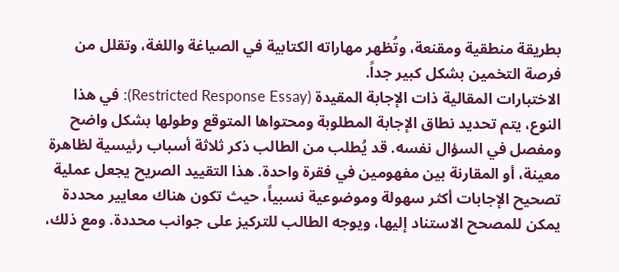بطريقة منطقية ومقنعة، وتُظهر مهاراته الكتابية في الصياغة واللغة، وتقلل من فرصة التخمين بشكل كبير جداً.
الاختبارات المقالية ذات الإجابة المقيدة (Restricted Response Essay): في هذا النوع، يتم تحديد نطاق الإجابة المطلوبة ومحتواها المتوقع وطولها بشكل واضح ومفصل في السؤال نفسه. قد يُطلب من الطالب ذكر ثلاثة أسباب رئيسية لظاهرة معينة، أو المقارنة بين مفهومين في فقرة واحدة. هذا التقييد الصريح يجعل عملية تصحيح الإجابات أكثر سهولة وموضوعية نسبياً، حيث تكون هناك معايير محددة يمكن للمصحح الاستناد إليها، ويوجه الطالب للتركيز على جوانب محددة. ومع ذلك،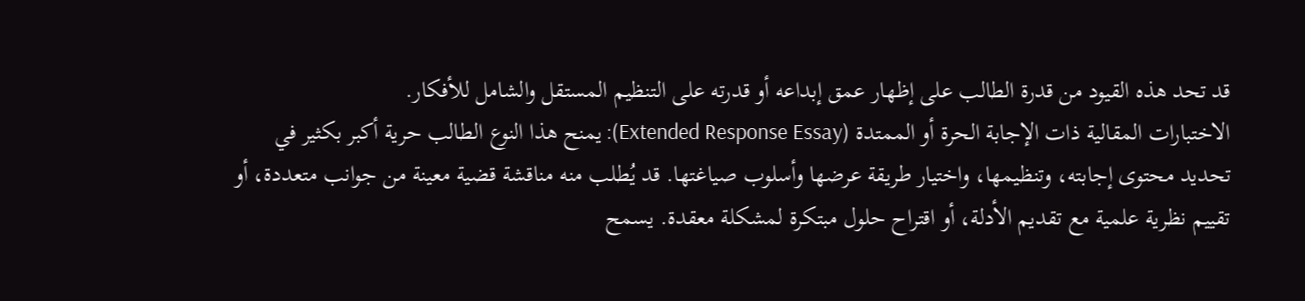قد تحد هذه القيود من قدرة الطالب على إظهار عمق إبداعه أو قدرته على التنظيم المستقل والشامل للأفكار.
الاختبارات المقالية ذات الإجابة الحرة أو الممتدة (Extended Response Essay): يمنح هذا النوع الطالب حرية أكبر بكثير في تحديد محتوى إجابته، وتنظيمها، واختيار طريقة عرضها وأسلوب صياغتها. قد يُطلب منه مناقشة قضية معينة من جوانب متعددة، أو تقييم نظرية علمية مع تقديم الأدلة، أو اقتراح حلول مبتكرة لمشكلة معقدة. يسمح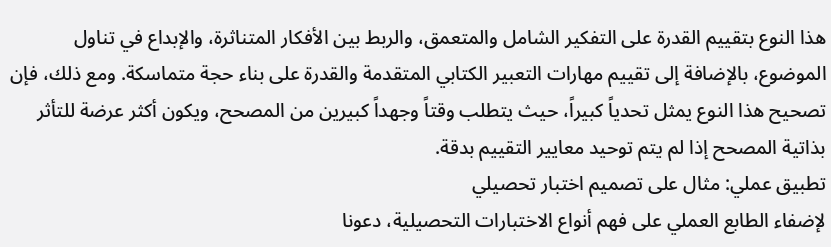هذا النوع بتقييم القدرة على التفكير الشامل والمتعمق، والربط بين الأفكار المتناثرة، والإبداع في تناول الموضوع، بالإضافة إلى تقييم مهارات التعبير الكتابي المتقدمة والقدرة على بناء حجة متماسكة. ومع ذلك، فإن تصحيح هذا النوع يمثل تحدياً كبيراً، حيث يتطلب وقتاً وجهداً كبيرين من المصحح، ويكون أكثر عرضة للتأثر بذاتية المصحح إذا لم يتم توحيد معايير التقييم بدقة.
تطبيق عملي: مثال على تصميم اختبار تحصيلي
لإضفاء الطابع العملي على فهم أنواع الاختبارات التحصيلية، دعونا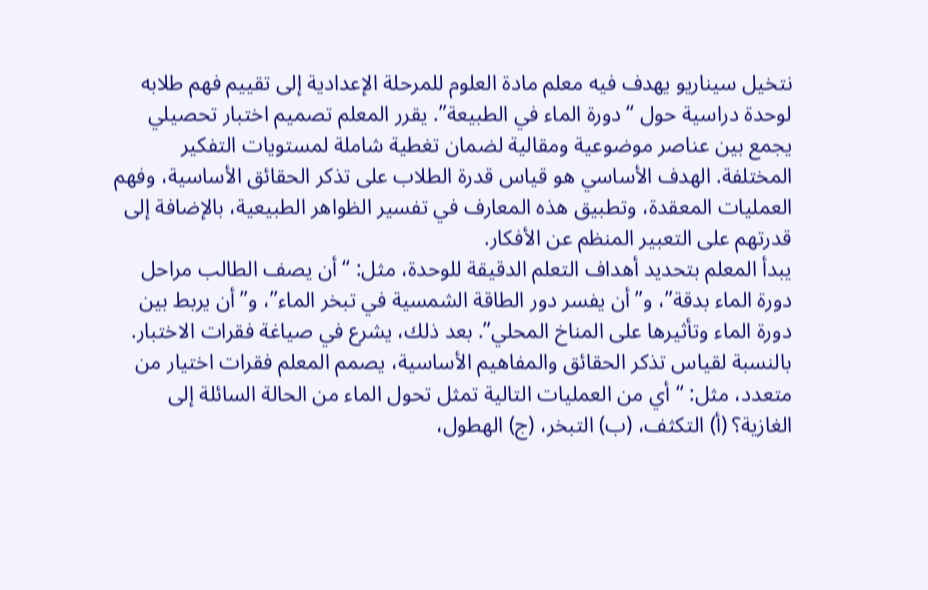نتخيل سيناريو يهدف فيه معلم مادة العلوم للمرحلة الإعدادية إلى تقييم فهم طلابه لوحدة دراسية حول “دورة الماء في الطبيعة”. يقرر المعلم تصميم اختبار تحصيلي يجمع بين عناصر موضوعية ومقالية لضمان تغطية شاملة لمستويات التفكير المختلفة. الهدف الأساسي هو قياس قدرة الطلاب على تذكر الحقائق الأساسية، وفهم العمليات المعقدة، وتطبيق هذه المعارف في تفسير الظواهر الطبيعية، بالإضافة إلى قدرتهم على التعبير المنظم عن الأفكار.
يبدأ المعلم بتحديد أهداف التعلم الدقيقة للوحدة، مثل: “أن يصف الطالب مراحل دورة الماء بدقة”، و”أن يفسر دور الطاقة الشمسية في تبخر الماء”، و”أن يربط بين دورة الماء وتأثيرها على المناخ المحلي”. بعد ذلك، يشرع في صياغة فقرات الاختبار. بالنسبة لقياس تذكر الحقائق والمفاهيم الأساسية، يصمم المعلم فقرات اختيار من متعدد، مثل: “أي من العمليات التالية تمثل تحول الماء من الحالة السائلة إلى الغازية؟ (أ) التكثف، (ب) التبخر، (ج) الهطول،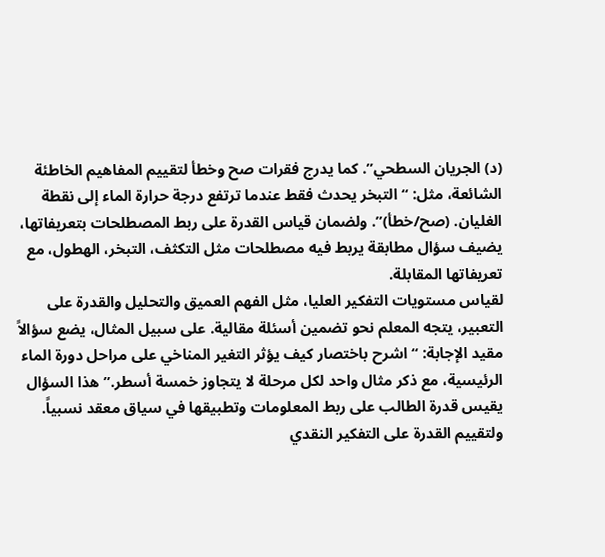(د) الجريان السطحي”. كما يدرج فقرات صح وخطأ لتقييم المفاهيم الخاطئة الشائعة، مثل: “التبخر يحدث فقط عندما ترتفع درجة حرارة الماء إلى نقطة الغليان. (صح/خطأ)”. ولضمان قياس القدرة على ربط المصطلحات بتعريفاتها، يضيف سؤال مطابقة يربط فيه مصطلحات مثل التكثف، التبخر، الهطول، مع تعريفاتها المقابلة.
لقياس مستويات التفكير العليا، مثل الفهم العميق والتحليل والقدرة على التعبير، يتجه المعلم نحو تضمين أسئلة مقالية. على سبيل المثال، يضع سؤالاً مقيد الإجابة: “اشرح باختصار كيف يؤثر التغير المناخي على مراحل دورة الماء الرئيسية، مع ذكر مثال واحد لكل مرحلة لا يتجاوز خمسة أسطر.” هذا السؤال يقيس قدرة الطالب على ربط المعلومات وتطبيقها في سياق معقد نسبياً. ولتقييم القدرة على التفكير النقدي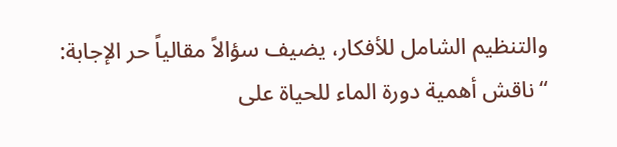والتنظيم الشامل للأفكار، يضيف سؤالاً مقالياً حر الإجابة: “ناقش أهمية دورة الماء للحياة على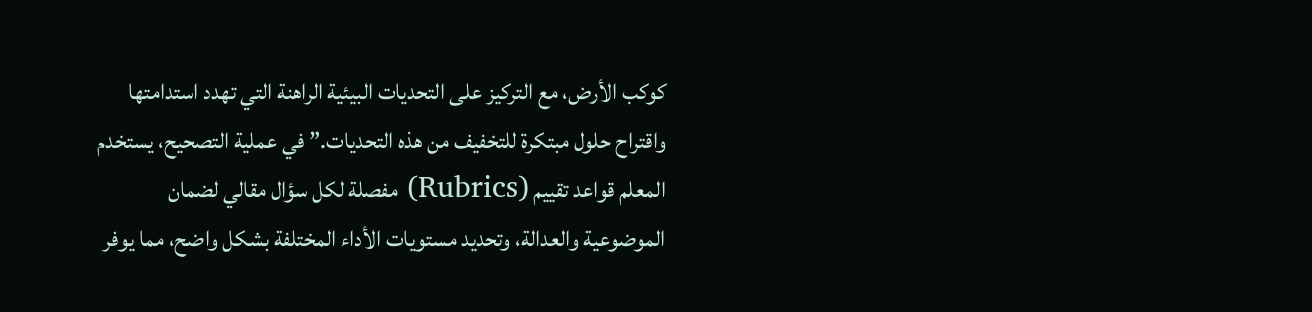كوكب الأرض، مع التركيز على التحديات البيئية الراهنة التي تهدد استدامتها واقتراح حلول مبتكرة للتخفيف من هذه التحديات.” في عملية التصحيح، يستخدم المعلم قواعد تقييم (Rubrics) مفصلة لكل سؤال مقالي لضمان الموضوعية والعدالة، وتحديد مستويات الأداء المختلفة بشكل واضح، مما يوفر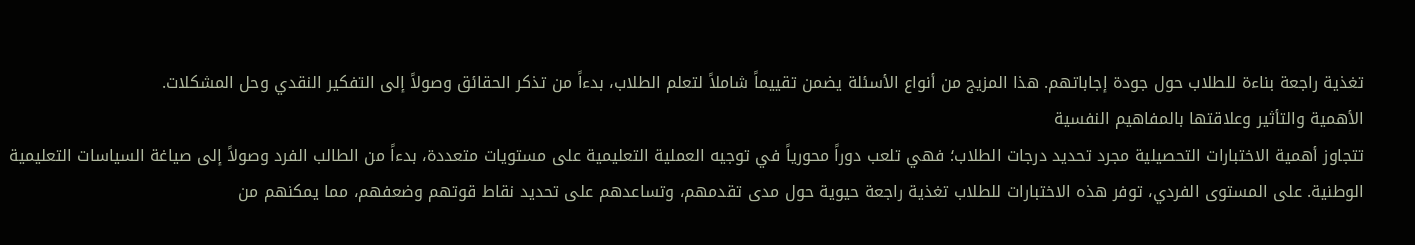تغذية راجعة بناءة للطلاب حول جودة إجاباتهم. هذا المزيج من أنواع الأسئلة يضمن تقييماً شاملاً لتعلم الطلاب، بدءاً من تذكر الحقائق وصولاً إلى التفكير النقدي وحل المشكلات.
الأهمية والتأثير وعلاقتها بالمفاهيم النفسية
تتجاوز أهمية الاختبارات التحصيلية مجرد تحديد درجات الطلاب؛ فهي تلعب دوراً محورياً في توجيه العملية التعليمية على مستويات متعددة، بدءاً من الطالب الفرد وصولاً إلى صياغة السياسات التعليمية الوطنية. على المستوى الفردي، توفر هذه الاختبارات للطلاب تغذية راجعة حيوية حول مدى تقدمهم، وتساعدهم على تحديد نقاط قوتهم وضعفهم، مما يمكنهم من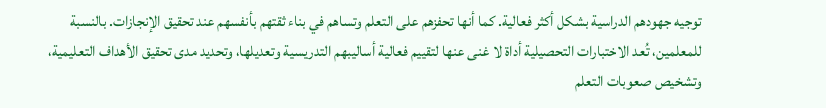توجيه جهودهم الدراسية بشكل أكثر فعالية. كما أنها تحفزهم على التعلم وتساهم في بناء ثقتهم بأنفسهم عند تحقيق الإنجازات. بالنسبة للمعلمين، تُعد الاختبارات التحصيلية أداة لا غنى عنها لتقييم فعالية أساليبهم التدريسية وتعديلها، وتحديد مدى تحقيق الأهداف التعليمية، وتشخيص صعوبات التعلم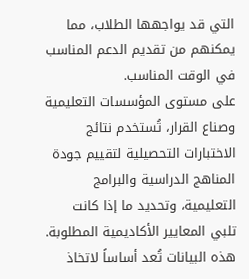التي قد يواجهها الطلاب، مما يمكنهم من تقديم الدعم المناسب في الوقت المناسب.
على مستوى المؤسسات التعليمية وصناع القرار، تُستخدم نتائج الاختبارات التحصيلية لتقييم جودة المناهج الدراسية والبرامج التعليمية، وتحديد ما إذا كانت تلبي المعايير الأكاديمية المطلوبة. هذه البيانات تُعد أساساً لاتخاذ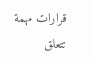قرارات مهمة تتعلق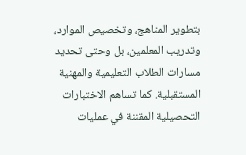بتطوير المناهج، وتخصيص الموارد، وتدريب المعلمين، بل وحتى تحديد مسارات الطلاب التعليمية والمهنية المستقبلية. كما تساهم الاختبارات التحصيلية المقننة في عمليات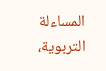المساءلة التربوية،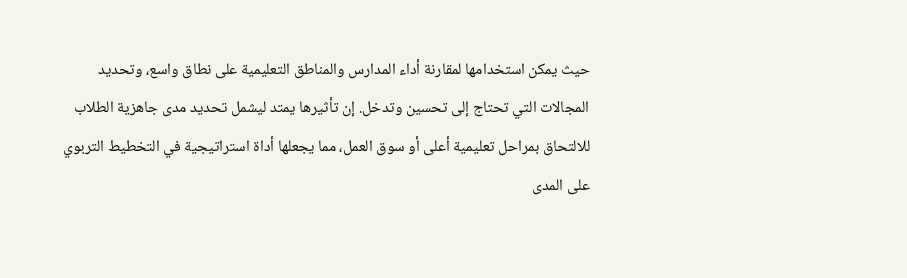حيث يمكن استخدامها لمقارنة أداء المدارس والمناطق التعليمية على نطاق واسع، وتحديد المجالات التي تحتاج إلى تحسين وتدخل. إن تأثيرها يمتد ليشمل تحديد مدى جاهزية الطلاب للالتحاق بمراحل تعليمية أعلى أو سوق العمل، مما يجعلها أداة استراتيجية في التخطيط التربوي على المدى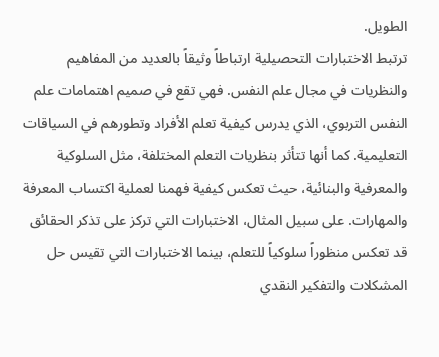الطويل.
ترتبط الاختبارات التحصيلية ارتباطاً وثيقاً بالعديد من المفاهيم والنظريات في مجال علم النفس. فهي تقع في صميم اهتمامات علم النفس التربوي، الذي يدرس كيفية تعلم الأفراد وتطورهم في السياقات التعليمية. كما أنها تتأثر بنظريات التعلم المختلفة، مثل السلوكية والمعرفية والبنائية، حيث تعكس كيفية فهمنا لعملية اكتساب المعرفة والمهارات. على سبيل المثال، الاختبارات التي تركز على تذكر الحقائق قد تعكس منظوراً سلوكياً للتعلم، بينما الاختبارات التي تقيس حل المشكلات والتفكير النقدي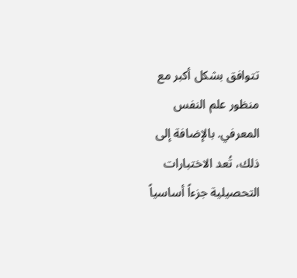تتوافق بشكل أكبر مع منظور علم النفس المعرفي. بالإضافة إلى ذلك، تُعد الاختبارات التحصيلية جزءاً أساسياً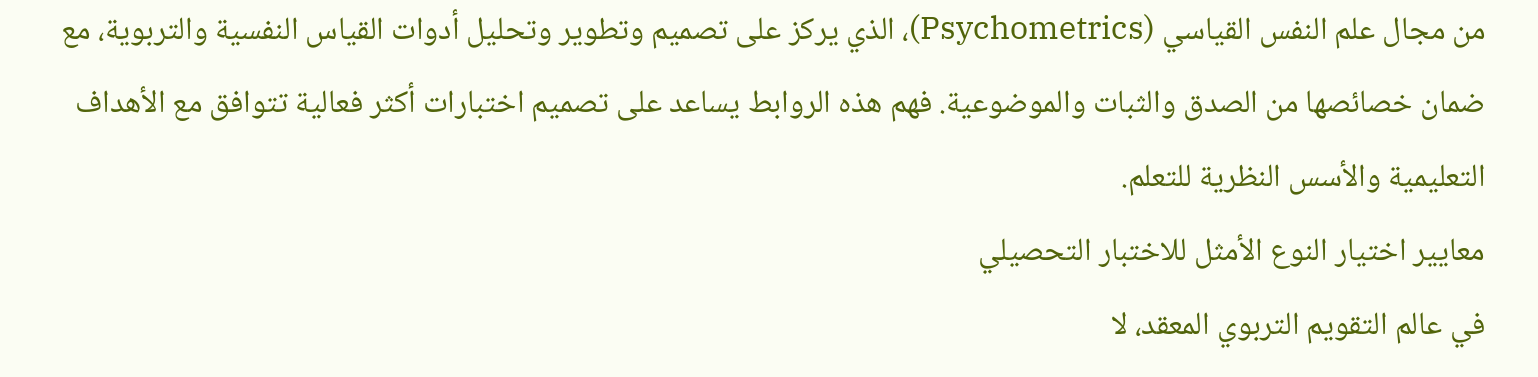من مجال علم النفس القياسي (Psychometrics)، الذي يركز على تصميم وتطوير وتحليل أدوات القياس النفسية والتربوية، مع ضمان خصائصها من الصدق والثبات والموضوعية. فهم هذه الروابط يساعد على تصميم اختبارات أكثر فعالية تتوافق مع الأهداف التعليمية والأسس النظرية للتعلم.
معايير اختيار النوع الأمثل للاختبار التحصيلي
في عالم التقويم التربوي المعقد، لا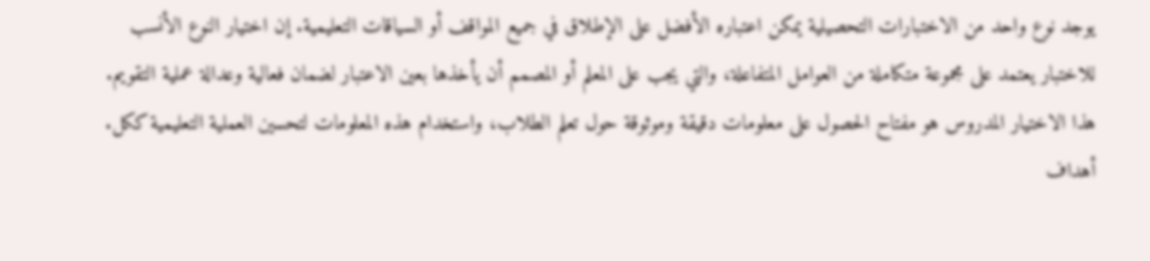يوجد نوع واحد من الاختبارات التحصيلية يمكن اعتباره الأفضل على الإطلاق في جميع المواقف أو السياقات التعليمية. إن اختيار النوع الأنسب للاختبار يعتمد على مجموعة متكاملة من العوامل المتفاعلة، والتي يجب على المعلم أو المصمم أن يأخذها بعين الاعتبار لضمان فعالية وعدالة عملية التقويم. هذا الاختيار المدروس هو مفتاح الحصول على معلومات دقيقة وموثوقة حول تعلم الطلاب، واستخدام هذه المعلومات لتحسين العملية التعليمية ككل.
أهداف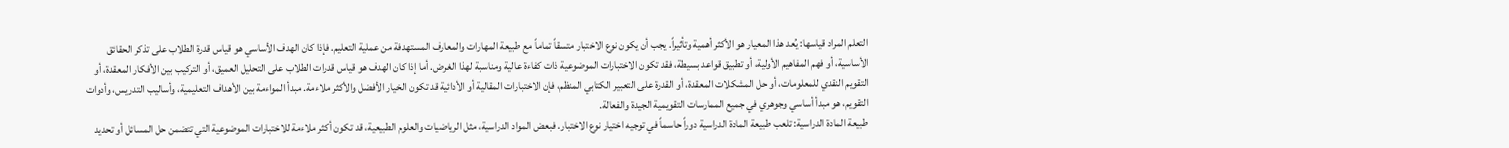التعلم المراد قياسها: يُعد هذا المعيار هو الأكثر أهمية وتأثيراً. يجب أن يكون نوع الاختبار متسقاً تماماً مع طبيعة المهارات والمعارف المستهدفة من عملية التعليم. فإذا كان الهدف الأساسي هو قياس قدرة الطلاب على تذكر الحقائق الأساسية، أو فهم المفاهيم الأولية، أو تطبيق قواعد بسيطة، فقد تكون الاختبارات الموضوعية ذات كفاءة عالية ومناسبة لهذا الغرض. أما إذا كان الهدف هو قياس قدرات الطلاب على التحليل العميق، أو التركيب بين الأفكار المعقدة، أو التقويم النقدي للمعلومات، أو حل المشكلات المعقدة، أو القدرة على التعبير الكتابي المنظم، فإن الاختبارات المقالية أو الأدائية قد تكون الخيار الأفضل والأكثر ملاءمة. مبدأ المواءمة بين الأهداف التعليمية، وأساليب التدريس، وأدوات التقويم، هو مبدأ أساسي وجوهري في جميع الممارسات التقويمية الجيدة والفعالة.
طبيعة المادة الدراسية: تلعب طبيعة المادة الدراسية دوراً حاسماً في توجيه اختيار نوع الاختبار. فبعض المواد الدراسية، مثل الرياضيات والعلوم الطبيعية، قد تكون أكثر ملاءمة للاختبارات الموضوعية التي تتضمن حل المسائل أو تحديد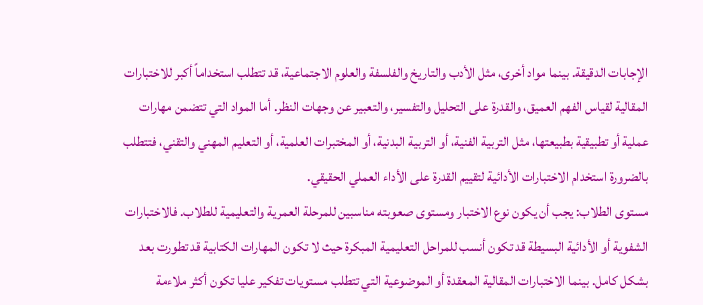الإجابات الدقيقة. بينما مواد أخرى، مثل الأدب والتاريخ والفلسفة والعلوم الاجتماعية، قد تتطلب استخداماً أكبر للاختبارات المقالية لقياس الفهم العميق، والقدرة على التحليل والتفسير، والتعبير عن وجهات النظر. أما المواد التي تتضمن مهارات عملية أو تطبيقية بطبيعتها، مثل التربية الفنية، أو التربية البدنية، أو المختبرات العلمية، أو التعليم المهني والتقني، فتتطلب بالضرورة استخدام الاختبارات الأدائية لتقييم القدرة على الأداء العملي الحقيقي.
مستوى الطلاب: يجب أن يكون نوع الاختبار ومستوى صعوبته مناسبين للمرحلة العمرية والتعليمية للطلاب. فالاختبارات الشفوية أو الأدائية البسيطة قد تكون أنسب للمراحل التعليمية المبكرة حيث لا تكون المهارات الكتابية قد تطورت بعد بشكل كامل. بينما الاختبارات المقالية المعقدة أو الموضوعية التي تتطلب مستويات تفكير عليا تكون أكثر ملاءمة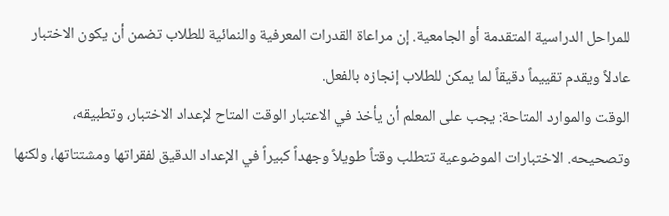للمراحل الدراسية المتقدمة أو الجامعية. إن مراعاة القدرات المعرفية والنمائية للطلاب تضمن أن يكون الاختبار عادلاً ويقدم تقييماً دقيقاً لما يمكن للطلاب إنجازه بالفعل.
الوقت والموارد المتاحة: يجب على المعلم أن يأخذ في الاعتبار الوقت المتاح لإعداد الاختبار، وتطبيقه، وتصحيحه. الاختبارات الموضوعية تتطلب وقتاً طويلاً وجهداً كبيراً في الإعداد الدقيق لفقراتها ومشتتاتها، ولكنها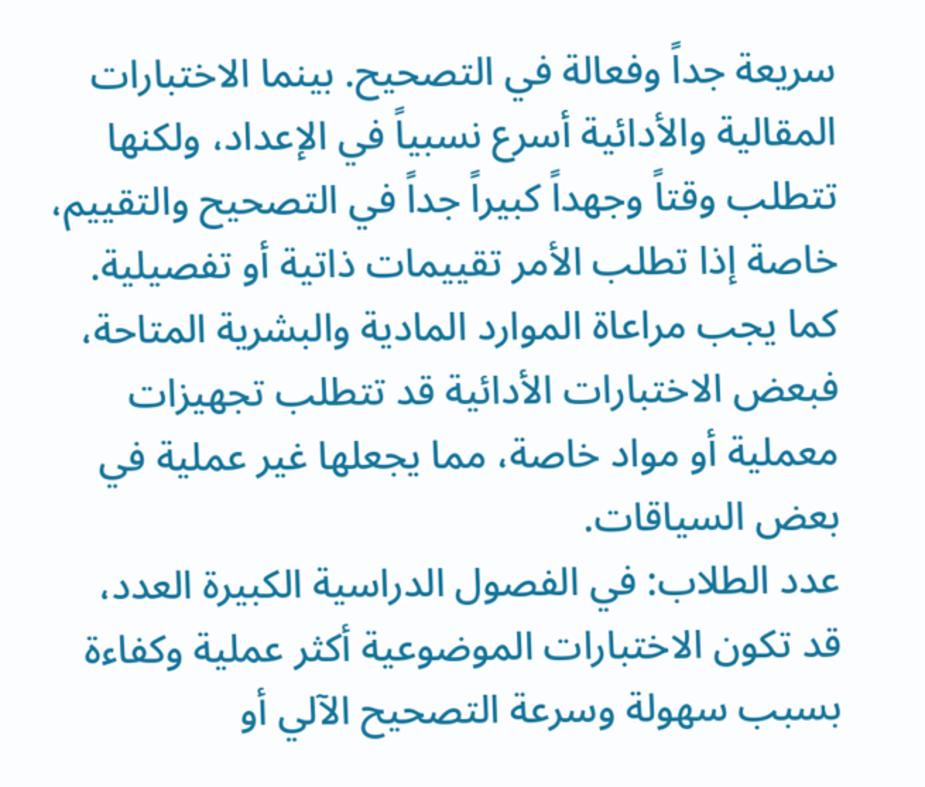سريعة جداً وفعالة في التصحيح. بينما الاختبارات المقالية والأدائية أسرع نسبياً في الإعداد، ولكنها تتطلب وقتاً وجهداً كبيراً جداً في التصحيح والتقييم، خاصة إذا تطلب الأمر تقييمات ذاتية أو تفصيلية. كما يجب مراعاة الموارد المادية والبشرية المتاحة، فبعض الاختبارات الأدائية قد تتطلب تجهيزات معملية أو مواد خاصة، مما يجعلها غير عملية في بعض السياقات.
عدد الطلاب: في الفصول الدراسية الكبيرة العدد، قد تكون الاختبارات الموضوعية أكثر عملية وكفاءة بسبب سهولة وسرعة التصحيح الآلي أو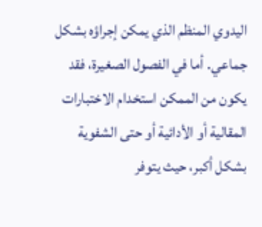اليدوي المنظم الذي يمكن إجراؤه بشكل جماعي. أما في الفصول الصغيرة، فقد يكون من الممكن استخدام الاختبارات المقالية أو الأدائية أو حتى الشفوية بشكل أكبر، حيث يتوفر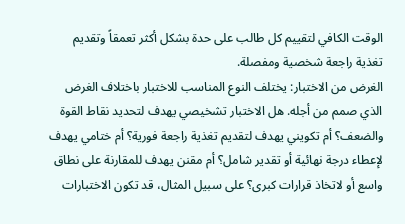الوقت الكافي لتقييم كل طالب على حدة بشكل أكثر تعمقاً وتقديم تغذية راجعة شخصية ومفصلة.
الغرض من الاختبار: يختلف النوع المناسب للاختبار باختلاف الغرض الذي صمم من أجله. هل الاختبار تشخيصي يهدف لتحديد نقاط القوة والضعف؟ أم تكويني يهدف لتقديم تغذية راجعة فورية؟ أم ختامي يهدف لإعطاء درجة نهائية أو تقدير شامل؟ أم مقنن يهدف للمقارنة على نطاق واسع أو لاتخاذ قرارات كبرى؟ على سبيل المثال، قد تكون الاختبارات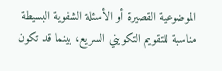الموضوعية القصيرة أو الأسئلة الشفوية البسيطة مناسبة للتقويم التكويني السريع، بينما قد تكون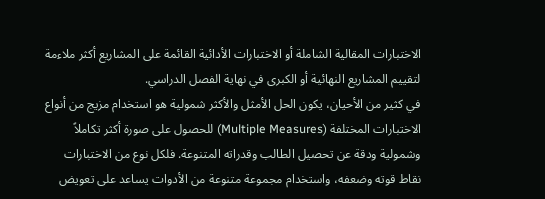الاختبارات المقالية الشاملة أو الاختبارات الأدائية القائمة على المشاريع أكثر ملاءمة لتقييم المشاريع النهائية أو الكبرى في نهاية الفصل الدراسي.
في كثير من الأحيان، يكون الحل الأمثل والأكثر شمولية هو استخدام مزيج من أنواع الاختبارات المختلفة (Multiple Measures) للحصول على صورة أكثر تكاملاً وشمولية ودقة عن تحصيل الطالب وقدراته المتنوعة. فلكل نوع من الاختبارات نقاط قوته وضعفه، واستخدام مجموعة متنوعة من الأدوات يساعد على تعويض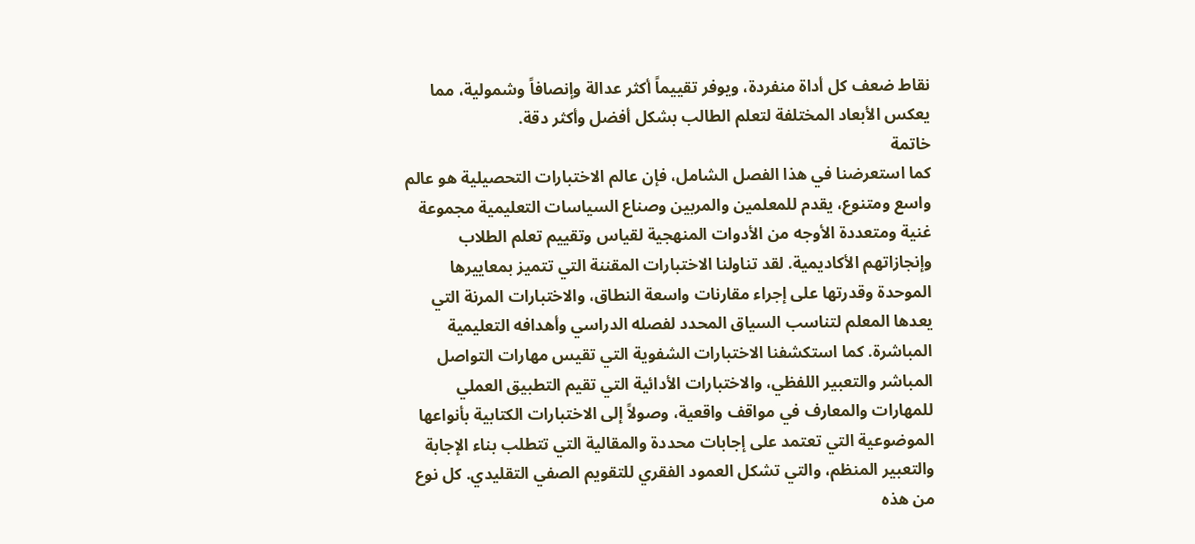نقاط ضعف كل أداة منفردة، ويوفر تقييماً أكثر عدالة وإنصافاً وشمولية، مما يعكس الأبعاد المختلفة لتعلم الطالب بشكل أفضل وأكثر دقة.
خاتمة
كما استعرضنا في هذا الفصل الشامل، فإن عالم الاختبارات التحصيلية هو عالم واسع ومتنوع، يقدم للمعلمين والمربين وصناع السياسات التعليمية مجموعة غنية ومتعددة الأوجه من الأدوات المنهجية لقياس وتقييم تعلم الطلاب وإنجازاتهم الأكاديمية. لقد تناولنا الاختبارات المقننة التي تتميز بمعاييرها الموحدة وقدرتها على إجراء مقارنات واسعة النطاق، والاختبارات المرنة التي يعدها المعلم لتناسب السياق المحدد لفصله الدراسي وأهدافه التعليمية المباشرة. كما استكشفنا الاختبارات الشفوية التي تقيس مهارات التواصل المباشر والتعبير اللفظي، والاختبارات الأدائية التي تقيم التطبيق العملي للمهارات والمعارف في مواقف واقعية، وصولاً إلى الاختبارات الكتابية بأنواعها الموضوعية التي تعتمد على إجابات محددة والمقالية التي تتطلب بناء الإجابة والتعبير المنظم، والتي تشكل العمود الفقري للتقويم الصفي التقليدي. كل نوع من هذه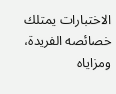الاختبارات يمتلك خصائصه الفريدة، ومزاياه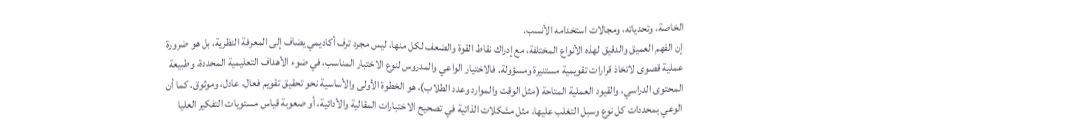الخاصة، وتحدياته، ومجالات استخدامه الأنسب.
إن الفهم العميق والدقيق لهذه الأنواع المختلفة، مع إدراك نقاط القوة والضعف لكل منها، ليس مجرد ترف أكاديمي يضاف إلى المعرفة النظرية، بل هو ضرورة عملية قصوى لاتخاذ قرارات تقويمية مستنيرة ومسؤولة. فالاختيار الواعي والمدروس لنوع الاختبار المناسب، في ضوء الأهداف التعليمية المحددة، وطبيعة المحتوى الدراسي، والقيود العملية المتاحة (مثل الوقت والموارد وعدد الطلاب)، هو الخطوة الأولى والأساسية نحو تحقيق تقويم فعال، عادل، وموثوق. كما أن الوعي بمحددات كل نوع وسبل التغلب عليها، مثل مشكلات الذاتية في تصحيح الاختبارات المقالية والأدائية، أو صعوبة قياس مستويات التفكير العليا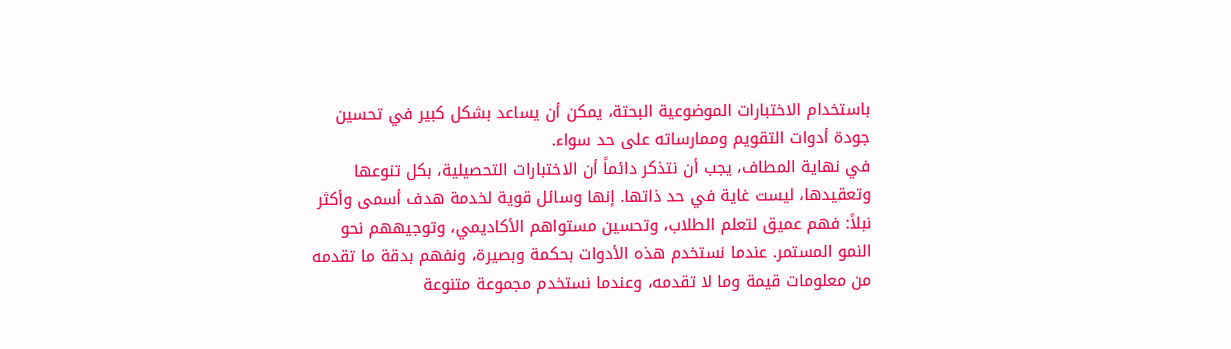باستخدام الاختبارات الموضوعية البحتة، يمكن أن يساعد بشكل كبير في تحسين جودة أدوات التقويم وممارساته على حد سواء.
في نهاية المطاف، يجب أن نتذكر دائماً أن الاختبارات التحصيلية، بكل تنوعها وتعقيدها، ليست غاية في حد ذاتها. إنها وسائل قوية لخدمة هدف أسمى وأكثر نبلاً: فهم عميق لتعلم الطلاب، وتحسين مستواهم الأكاديمي، وتوجيههم نحو النمو المستمر. عندما نستخدم هذه الأدوات بحكمة وبصيرة، ونفهم بدقة ما تقدمه من معلومات قيمة وما لا تقدمه، وعندما نستخدم مجموعة متنوعة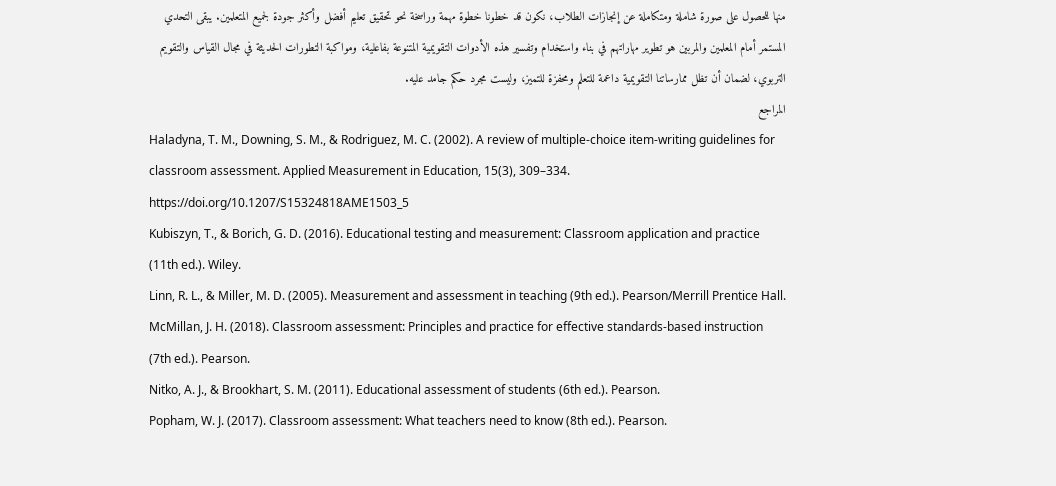منها للحصول على صورة شاملة ومتكاملة عن إنجازات الطلاب، نكون قد خطونا خطوة مهمة وراسخة نحو تحقيق تعليم أفضل وأكثر جودة لجميع المتعلمين. يبقى التحدي المستمر أمام المعلمين والمربين هو تطوير مهاراتهم في بناء واستخدام وتفسير هذه الأدوات التقويمية المتنوعة بفاعلية، ومواكبة التطورات الحديثة في مجال القياس والتقويم التربوي، لضمان أن تظل ممارساتنا التقويمية داعمة للتعلم ومحفزة للتميز، وليست مجرد حكم جامد عليه.
المراجع
Haladyna, T. M., Downing, S. M., & Rodriguez, M. C. (2002). A review of multiple-choice item-writing guidelines for classroom assessment. Applied Measurement in Education, 15(3), 309–334. https://doi.org/10.1207/S15324818AME1503_5
Kubiszyn, T., & Borich, G. D. (2016). Educational testing and measurement: Classroom application and practice (11th ed.). Wiley.
Linn, R. L., & Miller, M. D. (2005). Measurement and assessment in teaching (9th ed.). Pearson/Merrill Prentice Hall.
McMillan, J. H. (2018). Classroom assessment: Principles and practice for effective standards-based instruction (7th ed.). Pearson.
Nitko, A. J., & Brookhart, S. M. (2011). Educational assessment of students (6th ed.). Pearson.
Popham, W. J. (2017). Classroom assessment: What teachers need to know (8th ed.). Pearson.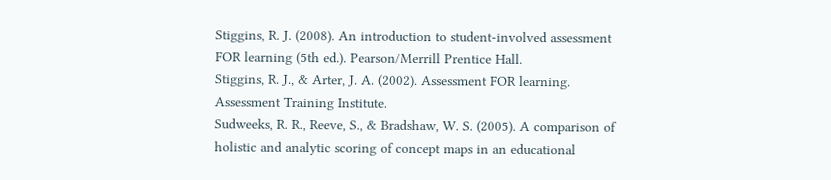Stiggins, R. J. (2008). An introduction to student-involved assessment FOR learning (5th ed.). Pearson/Merrill Prentice Hall.
Stiggins, R. J., & Arter, J. A. (2002). Assessment FOR learning. Assessment Training Institute.
Sudweeks, R. R., Reeve, S., & Bradshaw, W. S. (2005). A comparison of holistic and analytic scoring of concept maps in an educational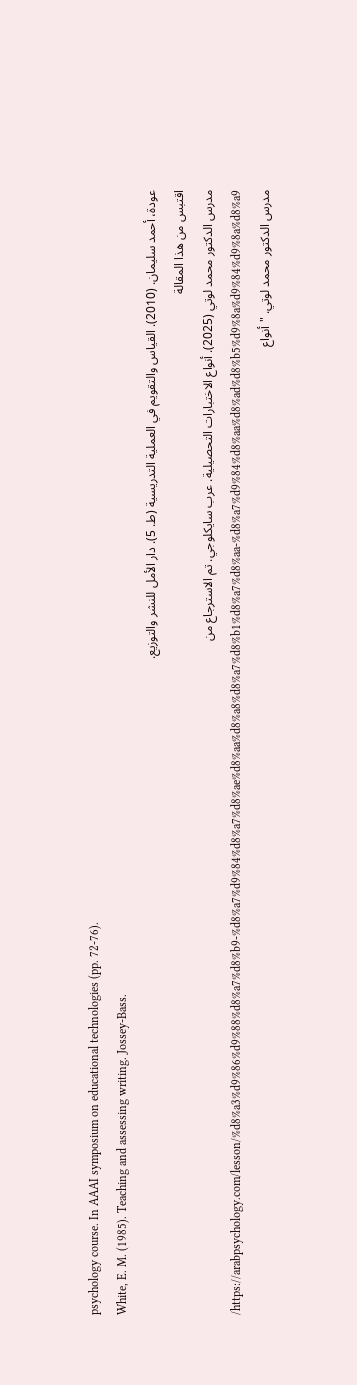psychology course. In AAAI symposium on educational technologies (pp. 72-76).
White, E. M. (1985). Teaching and assessing writing. Jossey-Bass.
عودة، أحمد سليمان. (2010). القياس والتقويم في العملية التدريسية (ط. 5). دار الأمل للنشر والتوزيع.
اقتبس من هذا المقالة
مدرس الدكتور محمد لوتي (2025). أنواع الاختبارات التحصيلية. عرب سايكلوجي. تم الاسترجاع من https://arabpsychology.com/lesson/%d8%a3%d9%86%d9%88%d8%a7%d8%b9-%d8%a7%d9%84%d8%a7%d8%ae%d8%aa%d8%a8%d8%a7%d8%b1%d8%a7%d8%aa-%d8%a7%d9%84%d8%aa%d8%ad%d8%b5%d9%8a%d9%84%d9%8a%d8%a9/
مدرس الدكتور محمد لوتي. "أنواع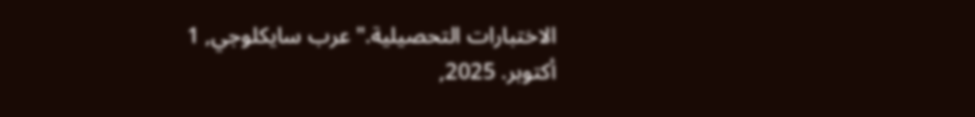الاختبارات التحصيلية." عرب سايكلوجي, 1 أكتوبر. 2025,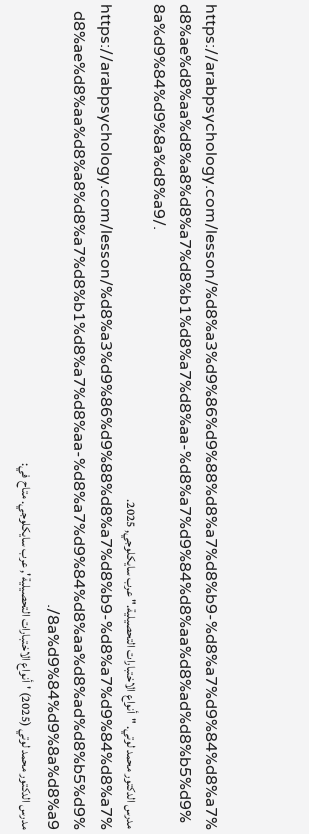https://arabpsychology.com/lesson/%d8%a3%d9%86%d9%88%d8%a7%d8%b9-%d8%a7%d9%84%d8%a7%d8%ae%d8%aa%d8%a8%d8%a7%d8%b1%d8%a7%d8%aa-%d8%a7%d9%84%d8%aa%d8%ad%d8%b5%d9%8a%d9%84%d9%8a%d8%a9/.
مدرس الدكتور محمد لوتي. "أنواع الاختبارات التحصيلية." عرب سايكلوجي, 2025. https://arabpsychology.com/lesson/%d8%a3%d9%86%d9%88%d8%a7%d8%b9-%d8%a7%d9%84%d8%a7%d8%ae%d8%aa%d8%a8%d8%a7%d8%b1%d8%a7%d8%aa-%d8%a7%d9%84%d8%aa%d8%ad%d8%b5%d9%8a%d9%84%d9%8a%d8%a9/.
مدرس الدكتور محمد لوتي (2025) 'أنواع الاختبارات التحصيلية', عرب سايكلوجي. متاح في: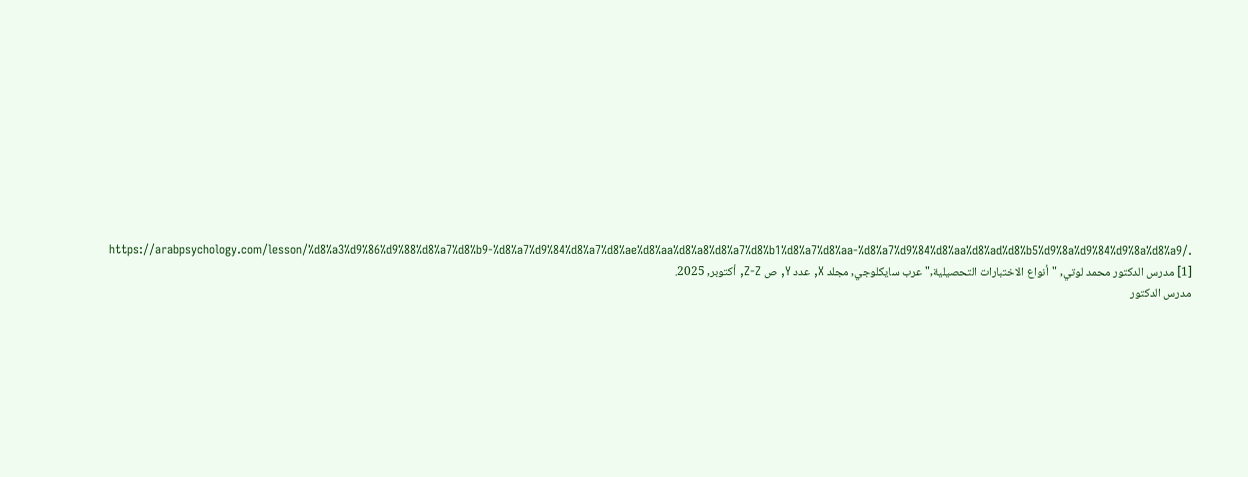https://arabpsychology.com/lesson/%d8%a3%d9%86%d9%88%d8%a7%d8%b9-%d8%a7%d9%84%d8%a7%d8%ae%d8%aa%d8%a8%d8%a7%d8%b1%d8%a7%d8%aa-%d8%a7%d9%84%d8%aa%d8%ad%d8%b5%d9%8a%d9%84%d9%8a%d8%a9/.
[1] مدرس الدكتور محمد لوتي, "أنواع الاختبارات التحصيلية," عرب سايكلوجي, مجلد X, عدد Y, ص Z-Z, أكتوبر, 2025.
مدرس الدكتور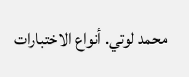محمد لوتي. أنواع الاختبارات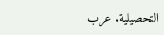التحصيلية. عرب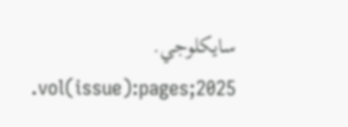سايكلوجي. 2025;vol(issue):pages.